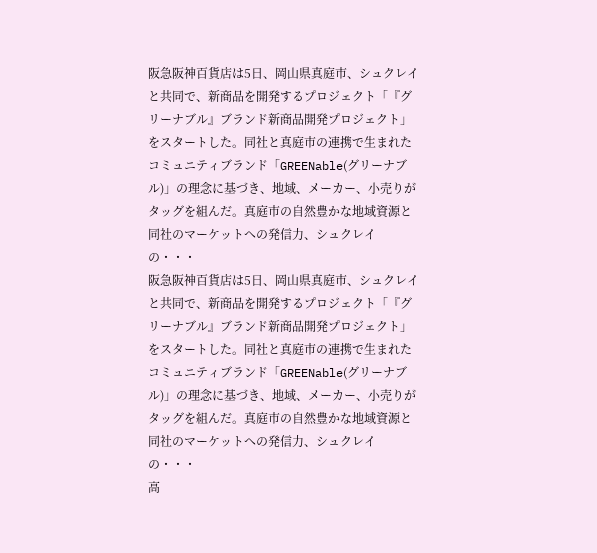阪急阪神百貨店は5日、岡山県真庭市、シュクレイと共同で、新商品を開発するプロジェクト「『グリーナブル』ブランド新商品開発プロジェクト」をスタートした。同社と真庭市の連携で生まれたコミュニティブランド「GREENable(グリーナブル)」の理念に基づき、地域、メーカー、小売りがタッグを組んだ。真庭市の自然豊かな地域資源と同社のマーケットへの発信力、シュクレイの・・・
阪急阪神百貨店は5日、岡山県真庭市、シュクレイと共同で、新商品を開発するプロジェクト「『グリーナブル』ブランド新商品開発プロジェクト」をスタートした。同社と真庭市の連携で生まれたコミュニティブランド「GREENable(グリーナブル)」の理念に基づき、地域、メーカー、小売りがタッグを組んだ。真庭市の自然豊かな地域資源と同社のマーケットへの発信力、シュクレイの・・・
高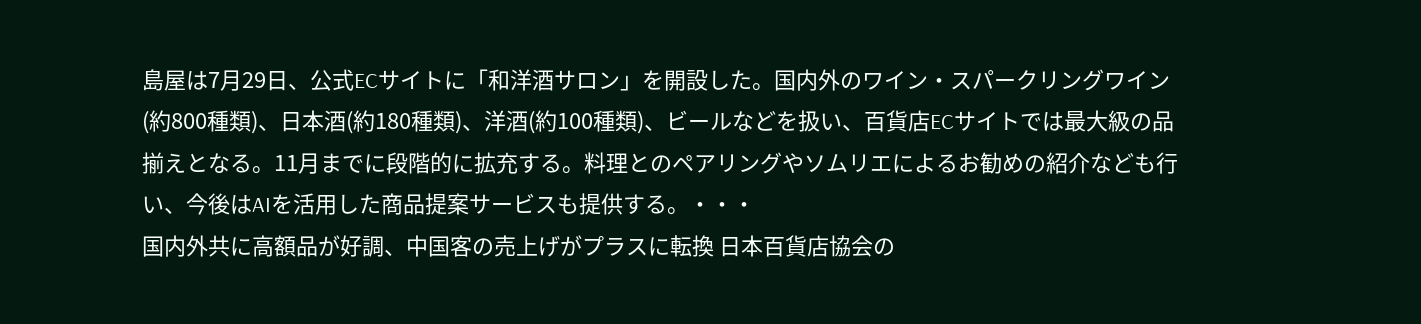島屋は7月29日、公式ECサイトに「和洋酒サロン」を開設した。国内外のワイン・スパークリングワイン(約800種類)、日本酒(約180種類)、洋酒(約100種類)、ビールなどを扱い、百貨店ECサイトでは最大級の品揃えとなる。11月までに段階的に拡充する。料理とのペアリングやソムリエによるお勧めの紹介なども行い、今後はAIを活用した商品提案サービスも提供する。・・・
国内外共に高額品が好調、中国客の売上げがプラスに転換 日本百貨店協会の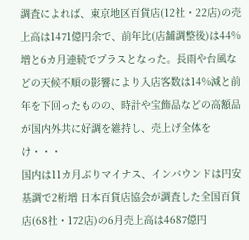調査によれば、東京地区百貨店(12社・22店)の売上高は1471億円余で、前年比(店舗調整後)は44%増と6カ月連続でプラスとなった。長雨や台風などの天候不順の影響により入店客数は14%減と前年を下回ったものの、時計や宝飾品などの高額品が国内外共に好調を維持し、売上げ全体をけ・・・
国内は11カ月ぶりマイナス、インバウンドは円安基調で2桁増 日本百貨店協会が調査した全国百貨店(68社・172店)の6月売上高は4687億円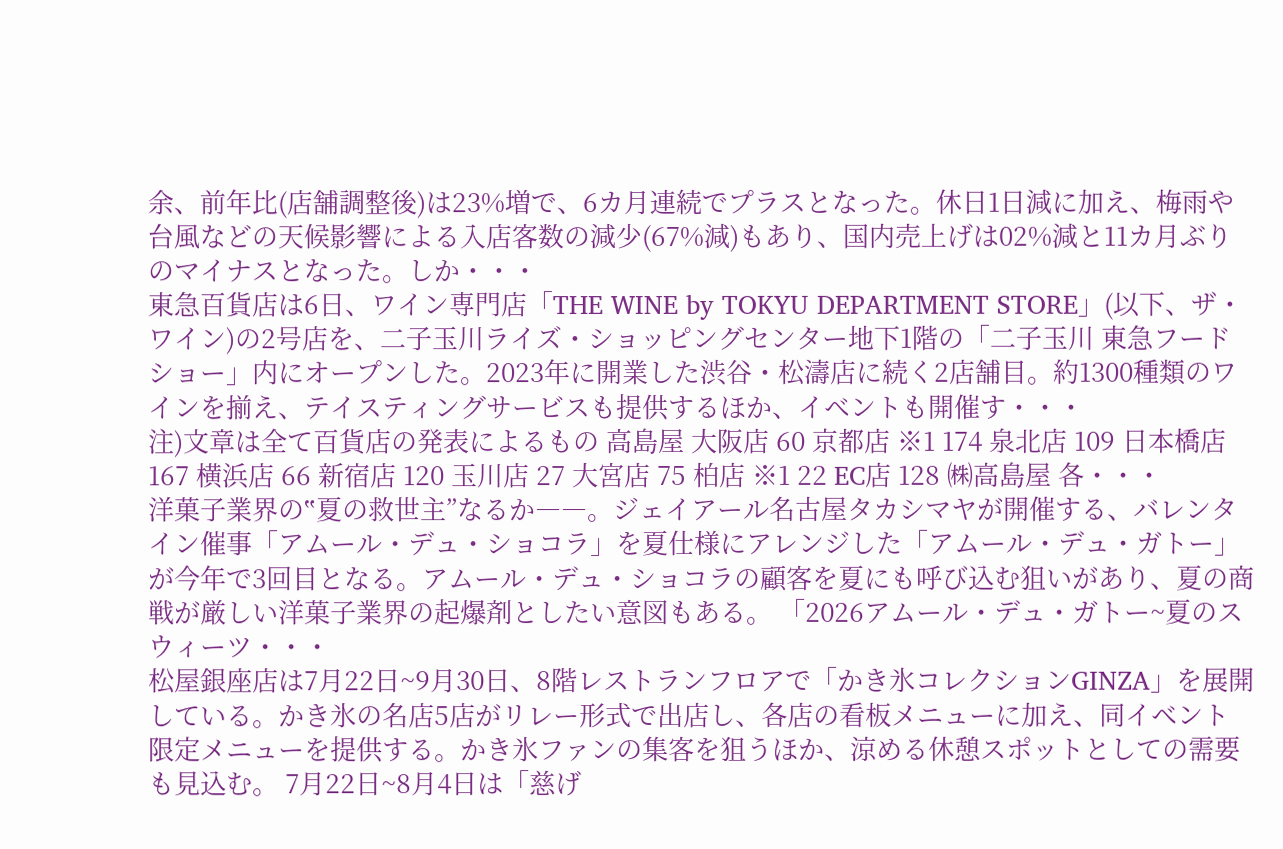余、前年比(店舗調整後)は23%増で、6カ月連続でプラスとなった。休日1日減に加え、梅雨や台風などの天候影響による入店客数の減少(67%減)もあり、国内売上げは02%減と11カ月ぶりのマイナスとなった。しか・・・
東急百貨店は6日、ワイン専門店「THE WINE by TOKYU DEPARTMENT STORE」(以下、ザ・ワイン)の2号店を、二子玉川ライズ・ショッピングセンター地下1階の「二子玉川 東急フードショー」内にオープンした。2023年に開業した渋谷・松濤店に続く2店舗目。約1300種類のワインを揃え、テイスティングサービスも提供するほか、イベントも開催す・・・
注)文章は全て百貨店の発表によるもの 高島屋 大阪店 60 京都店 ※1 174 泉北店 109 日本橋店 167 横浜店 66 新宿店 120 玉川店 27 大宮店 75 柏店 ※1 22 EC店 128 ㈱高島屋 各・・・
洋菓子業界の‟夏の救世主”なるか――。ジェイアール名古屋タカシマヤが開催する、バレンタイン催事「アムール・デュ・ショコラ」を夏仕様にアレンジした「アムール・デュ・ガトー」が今年で3回目となる。アムール・デュ・ショコラの顧客を夏にも呼び込む狙いがあり、夏の商戦が厳しい洋菓子業界の起爆剤としたい意図もある。 「2026アムール・デュ・ガトー~夏のスウィーツ・・・
松屋銀座店は7月22日~9月30日、8階レストランフロアで「かき氷コレクションGINZA」を展開している。かき氷の名店5店がリレー形式で出店し、各店の看板メニューに加え、同イベント限定メニューを提供する。かき氷ファンの集客を狙うほか、涼める休憩スポットとしての需要も見込む。 7月22日~8月4日は「慈げ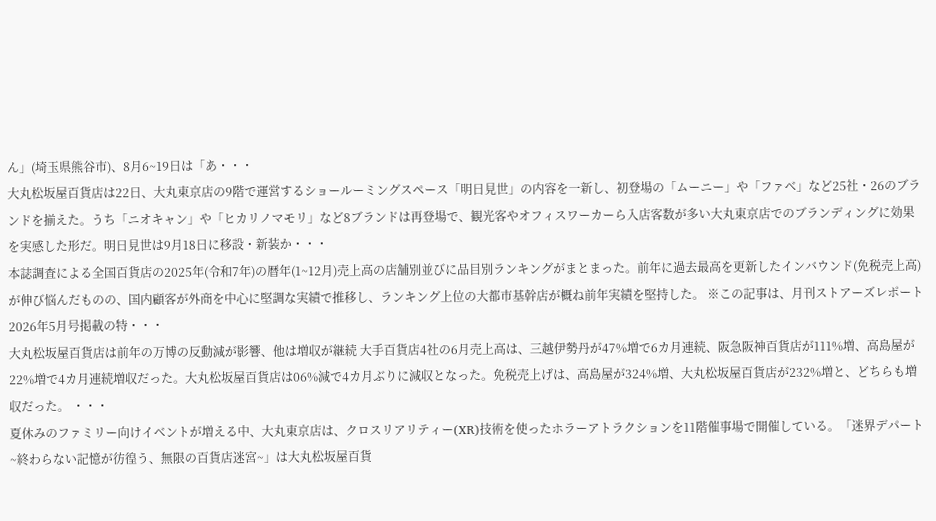ん」(埼玉県熊谷市)、8月6~19日は「あ・・・
大丸松坂屋百貨店は22日、大丸東京店の9階で運営するショールーミングスペース「明日見世」の内容を一新し、初登場の「ムーニー」や「ファベ」など25社・26のブランドを揃えた。うち「ニオキャン」や「ヒカリノマモリ」など8ブランドは再登場で、観光客やオフィスワーカーら入店客数が多い大丸東京店でのブランディングに効果を実感した形だ。明日見世は9月18日に移設・新装か・・・
本誌調査による全国百貨店の2025年(令和7年)の暦年(1~12月)売上高の店舗別並びに品目別ランキングがまとまった。前年に過去最高を更新したインバウンド(免税売上高)が伸び悩んだものの、国内顧客が外商を中心に堅調な実績で推移し、ランキング上位の大都市基幹店が概ね前年実績を堅持した。 ※この記事は、月刊ストアーズレポート2026年5月号掲載の特・・・
大丸松坂屋百貨店は前年の万博の反動減が影響、他は増収が継続 大手百貨店4社の6月売上高は、三越伊勢丹が47%増で6カ月連続、阪急阪神百貨店が111%増、高島屋が22%増で4カ月連続増収だった。大丸松坂屋百貨店は06%減で4カ月ぶりに減収となった。免税売上げは、高島屋が324%増、大丸松坂屋百貨店が232%増と、どちらも増収だった。 ・・・
夏休みのファミリー向けイベントが増える中、大丸東京店は、クロスリアリティー(XR)技術を使ったホラーアトラクションを11階催事場で開催している。「迷界デパート~終わらない記憶が彷徨う、無限の百貨店迷宮~」は大丸松坂屋百貨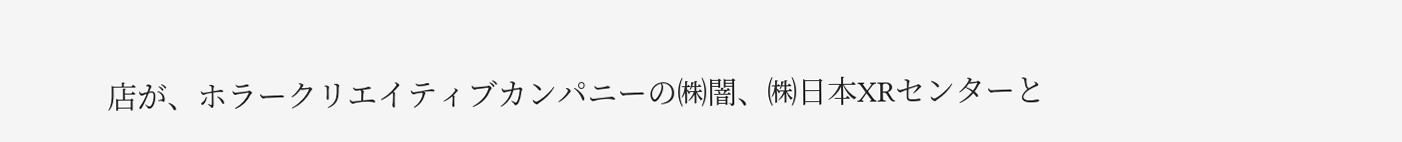店が、ホラークリエイティブカンパニーの㈱闇、㈱日本XRセンターと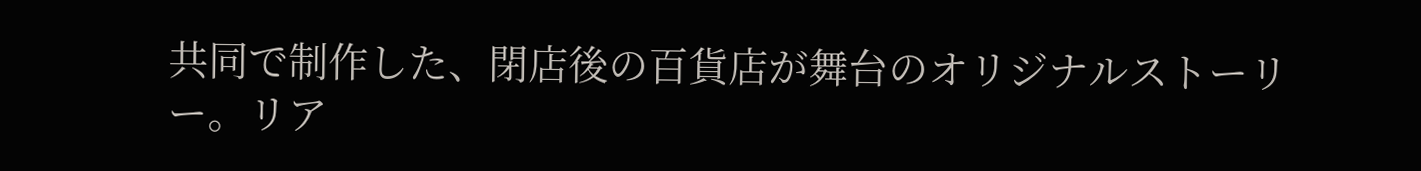共同で制作した、閉店後の百貨店が舞台のオリジナルストーリー。リア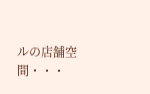ルの店舗空間・・・